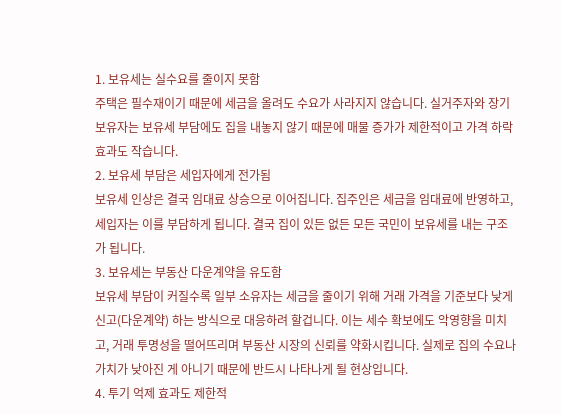1. 보유세는 실수요를 줄이지 못함
주택은 필수재이기 때문에 세금을 올려도 수요가 사라지지 않습니다. 실거주자와 장기 보유자는 보유세 부담에도 집을 내놓지 않기 때문에 매물 증가가 제한적이고 가격 하락 효과도 작습니다.
2. 보유세 부담은 세입자에게 전가됨
보유세 인상은 결국 임대료 상승으로 이어집니다. 집주인은 세금을 임대료에 반영하고, 세입자는 이를 부담하게 됩니다. 결국 집이 있든 없든 모든 국민이 보유세를 내는 구조가 됩니다.
3. 보유세는 부동산 다운계약을 유도함
보유세 부담이 커질수록 일부 소유자는 세금을 줄이기 위해 거래 가격을 기준보다 낮게 신고(다운계약) 하는 방식으로 대응하려 할겁니다. 이는 세수 확보에도 악영향을 미치고, 거래 투명성을 떨어뜨리며 부동산 시장의 신뢰를 약화시킵니다. 실제로 집의 수요나 가치가 낮아진 게 아니기 때문에 반드시 나타나게 될 현상입니다.
4. 투기 억제 효과도 제한적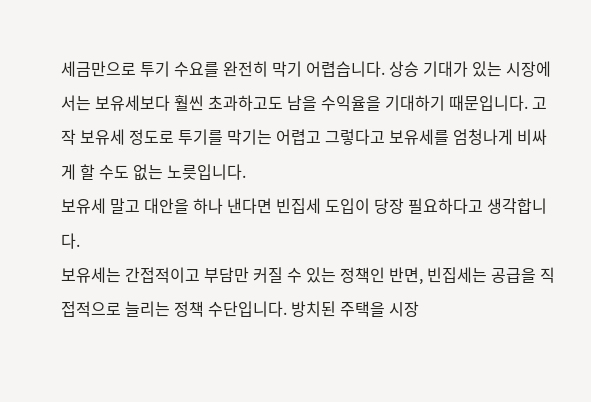세금만으로 투기 수요를 완전히 막기 어렵습니다. 상승 기대가 있는 시장에서는 보유세보다 훨씬 초과하고도 남을 수익율을 기대하기 때문입니다. 고작 보유세 정도로 투기를 막기는 어렵고 그렇다고 보유세를 엄청나게 비싸게 할 수도 없는 노릇입니다.
보유세 말고 대안을 하나 낸다면 빈집세 도입이 당장 필요하다고 생각합니다.
보유세는 간접적이고 부담만 커질 수 있는 정책인 반면, 빈집세는 공급을 직접적으로 늘리는 정책 수단입니다. 방치된 주택을 시장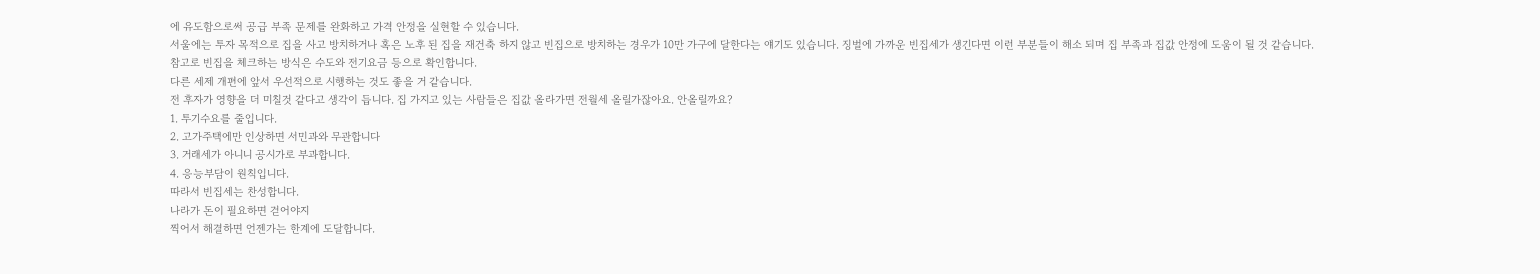에 유도함으로써 공급 부족 문제를 완화하고 가격 안정을 실현할 수 있습니다.
서울에는 투자 목적으로 집을 사고 방치하거나 혹은 노후 된 집을 재건축 하지 않고 빈집으로 방치하는 경우가 10만 가구에 달한다는 얘기도 있습니다. 징벌에 가까운 빈집세가 생긴다면 이런 부분들이 해소 되며 집 부족과 집값 안정에 도움이 될 것 같습니다.
참고로 빈집을 체크하는 방식은 수도와 전기요금 등으로 확인합니다.
다른 세제 개편에 앞서 우선적으로 시행하는 것도 좋을 거 같습니다.
전 후자가 영향을 더 미칠것 같다고 생각이 듭니다. 집 가지고 있는 사람들은 집값 올라가면 전월세 올릴가잖아요. 안올릴까요?
1. 투기수요를 줄입니다.
2. 고가주택에만 인상하면 서민과와 무관합니다
3. 거래세가 아니니 공시가로 부과합니다.
4. 응능부담이 원칙입니다.
따라서 빈집세는 찬성합니다.
나라가 돈이 필요하면 걷어야지
찍어서 해결하면 언젠가는 한계에 도달합니다.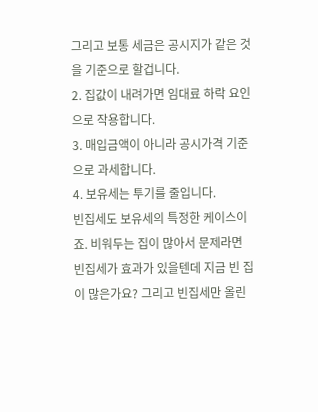그리고 보통 세금은 공시지가 같은 것을 기준으로 할겁니다.
2. 집값이 내려가면 임대료 하락 요인으로 작용합니다.
3. 매입금액이 아니라 공시가격 기준으로 과세합니다.
4. 보유세는 투기를 줄입니다.
빈집세도 보유세의 특정한 케이스이죠. 비워두는 집이 많아서 문제라면 빈집세가 효과가 있을텐데 지금 빈 집이 많은가요? 그리고 빈집세만 올린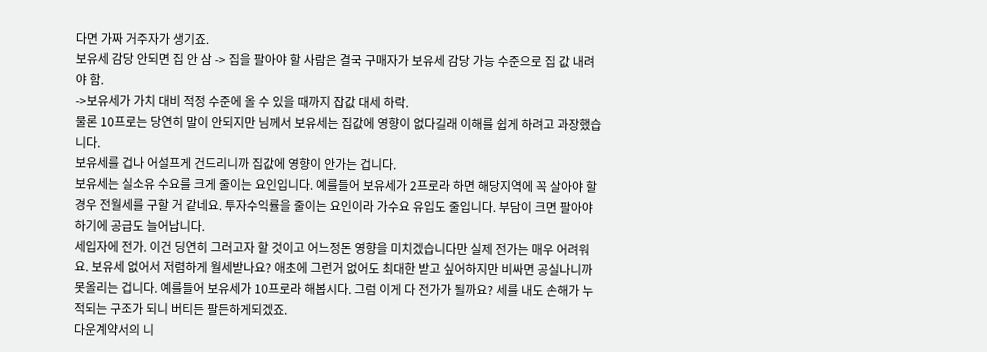다면 가짜 거주자가 생기죠.
보유세 감당 안되면 집 안 삼 -> 집을 팔아야 할 사람은 결국 구매자가 보유세 감당 가능 수준으로 집 값 내려야 함.
->보유세가 가치 대비 적정 수준에 올 수 있을 때까지 잡값 대세 하락.
물론 10프로는 당연히 말이 안되지만 님께서 보유세는 집값에 영향이 없다길래 이해를 쉽게 하려고 과장했습니다.
보유세를 겁나 어설프게 건드리니까 집값에 영향이 안가는 겁니다.
보유세는 실소유 수요를 크게 줄이는 요인입니다. 예를들어 보유세가 2프로라 하면 해당지역에 꼭 살아야 할 경우 전월세를 구할 거 같네요. 투자수익률을 줄이는 요인이라 가수요 유입도 줄입니다. 부담이 크면 팔아야하기에 공급도 늘어납니다.
세입자에 전가. 이건 딩연히 그러고자 할 것이고 어느정돈 영향을 미치겠습니다만 실제 전가는 매우 어려워요. 보유세 없어서 저렴하게 월세받나요? 애초에 그런거 없어도 최대한 받고 싶어하지만 비싸면 공실나니까 못올리는 겁니다. 예를들어 보유세가 10프로라 해봅시다. 그럼 이게 다 전가가 될까요? 세를 내도 손해가 누적되는 구조가 되니 버티든 팔든하게되겠죠.
다운계약서의 니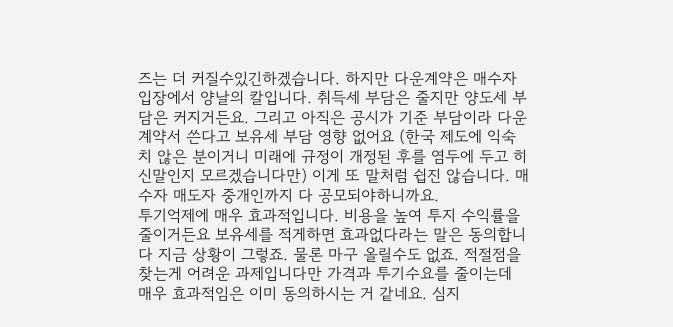즈는 더 커질수있긴하겠습니다. 하지만 다운계약은 매수자 입장에서 양날의 칼입니다. 취득세 부담은 줄지만 양도세 부담은 커지거든요. 그리고 아직은 공시가 기준 부담이라 다운 계약서 쓴다고 보유세 부담 영향 없어요 (한국 제도에 익숙치 않은 분이거니 미래에 규정이 개정된 후를 염두에 두고 히신말인지 모르겠습니다만) 이게 또 말처럼 쉽진 않습니다. 매수자 매도자 중개인까지 다 공모되야하니까요.
투기억제에 매우 효과적입니다. 비용을 높여 투지 수익률을 줄이거든요 보유세를 적게하면 효과없다라는 말은 동의합니다 지금 상황이 그렇죠. 물론 마구 올릴수도 없죠. 적절점을 찾는게 어려운 과제입니다만 가격과 투기수요를 줄이는데 매우 효과적임은 이미 동의하시는 거 같네요. 심지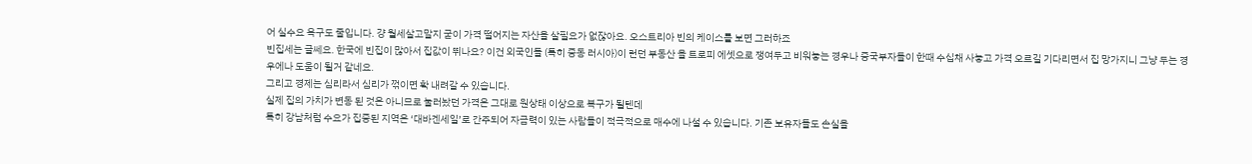어 실수요 욕구도 줄입니다. 걍 월세살고말지 굳이 가격 떨어지는 자산을 살필요가 없잖아요. 오스트리아 빈의 케이스를 보면 그러하죠
빈집세는 글쎄요. 한국에 빈집이 많아서 집값이 뛰나요? 이건 외국인들 (특히 중동 러시아)이 런던 부동산 을 트로피 에셋으로 쟁여두고 비워놓는 경우나 중국부자들이 한때 수십채 사놓고 가격 오르길 기다리면서 집 망가지니 그냥 두는 경우에나 도움이 될거 같네요.
그리고 경제는 심리라서 심리가 꺾이면 확 내려갈 수 있습니다.
실제 집의 가치가 변동 된 것은 아니므로 눌러놨던 가격은 그대로 원상태 이상으로 복구가 될텐데
특히 강남처럼 수요가 집중된 지역은 ‘대바겐세일’로 간주되어 자금력이 있는 사람들이 적극적으로 매수에 나설 수 있습니다. 기존 보유자들도 손실을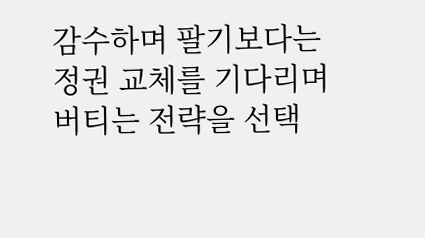감수하며 팔기보다는 정권 교체를 기다리며 버티는 전략을 선택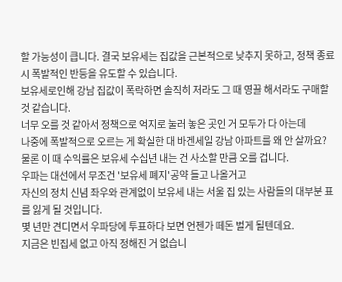할 가능성이 큽니다. 결국 보유세는 집값을 근본적으로 낮추지 못하고, 정책 종료 시 폭발적인 반등을 유도할 수 있습니다.
보유세로인해 강남 집값이 폭락하면 솔직히 저라도 그 때 영끌 해서라도 구매할 것 같습니다.
너무 오를 것 같아서 정책으로 억지로 눌러 놓은 곳인 거 모두가 다 아는데
나중에 폭발적으로 오르는 게 확실한 대 바겐세일 강남 아파트를 왜 안 살까요?
물론 이 때 수익률은 보유세 수십년 내는 건 사소할 만큼 오를 겁니다.
우파는 대선에서 무조건 '보유세 폐지'공약 들고 나올거고
자신의 정치 신념 좌우와 관계없이 보유세 내는 서울 집 있는 사람들의 대부분 표를 잃게 될 것입니다.
몇 년만 견디면서 우파당에 투표하다 보면 언젠가 떼돈 벌게 될텐데요.
지금은 빈집세 없고 아직 정해진 거 없습니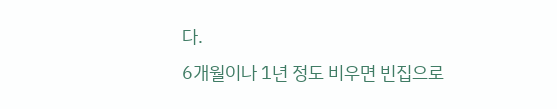다.
6개월이나 1년 정도 비우면 빈집으로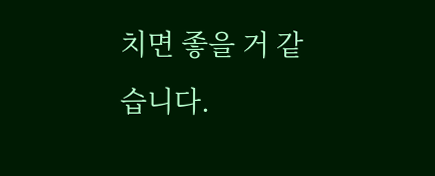치면 좋을 거 같습니다.